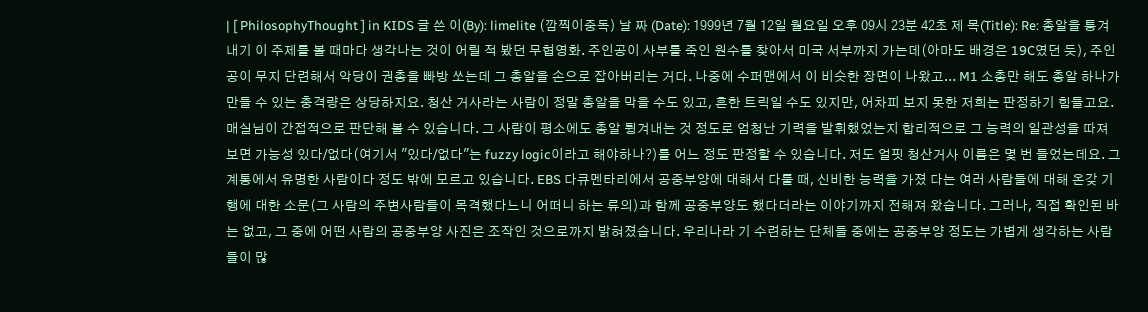| [ PhilosophyThought ] in KIDS 글 쓴 이(By): limelite (깜찍이중독) 날 짜 (Date): 1999년 7월 12일 월요일 오후 09시 23분 42초 제 목(Title): Re: 총알을 퉁겨내기 이 주제를 볼 때마다 생각나는 것이 어릴 적 봤던 무협영화. 주인공이 사부를 죽인 원수를 찾아서 미국 서부까지 가는데(아마도 배경은 19C였던 듯), 주인공이 무지 단련해서 악당이 권총을 빠방 쏘는데 그 총알을 손으로 잡아버리는 거다. 나중에 수퍼맨에서 이 비슷한 장면이 나왔고... M1 소총만 해도 총알 하나가 만들 수 있는 충격량은 상당하지요. 청산 거사라는 사람이 정말 총알을 막을 수도 있고, 흔한 트릭일 수도 있지만, 어차피 보지 못한 저희는 판정하기 힘들고요. 매실님이 간접적으로 판단해 볼 수 있습니다. 그 사람이 평소에도 총알 튕겨내는 것 정도로 엄청난 기력을 발휘했었는지 합리적으로 그 능력의 일관성을 따져보면 가능성 있다/없다(여기서 "있다/없다"는 fuzzy logic이라고 해야하나?)를 어느 정도 판정할 수 있습니다. 저도 얼핏 청산거사 이름은 몇 번 들었는데요. 그 계통에서 유명한 사람이다 정도 밖에 모르고 있습니다. EBS 다큐멘타리에서 공중부양에 대해서 다룰 때, 신비한 능력을 가졌 다는 여러 사람들에 대해 온갖 기행에 대한 소문(그 사람의 주변사람들이 목격했다느니 어떠니 하는 류의)과 함께 공중부양도 했다더라는 이야기까지 전해져 왔습니다. 그러나, 직접 확인된 바는 없고, 그 중에 어떤 사람의 공중부양 사진은 조작인 것으로까지 밝혀졌습니다. 우리나라 기 수련하는 단체들 중에는 공중부양 정도는 가볍게 생각하는 사람들이 많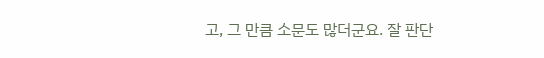고, 그 만큼 소문도 많더군요. 잘 판단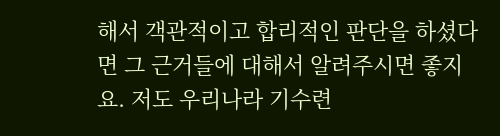해서 객관적이고 합리적인 판단을 하셨다면 그 근거들에 대해서 알려주시면 좋지요. 저도 우리나라 기수련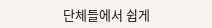단체들에서 쉽게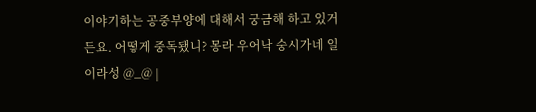이야기하는 공중부양에 대해서 궁금해 하고 있거든요. 어떻게 중독됐니? 몽라 우어낙 숭시가네 일이라성 @_@ |